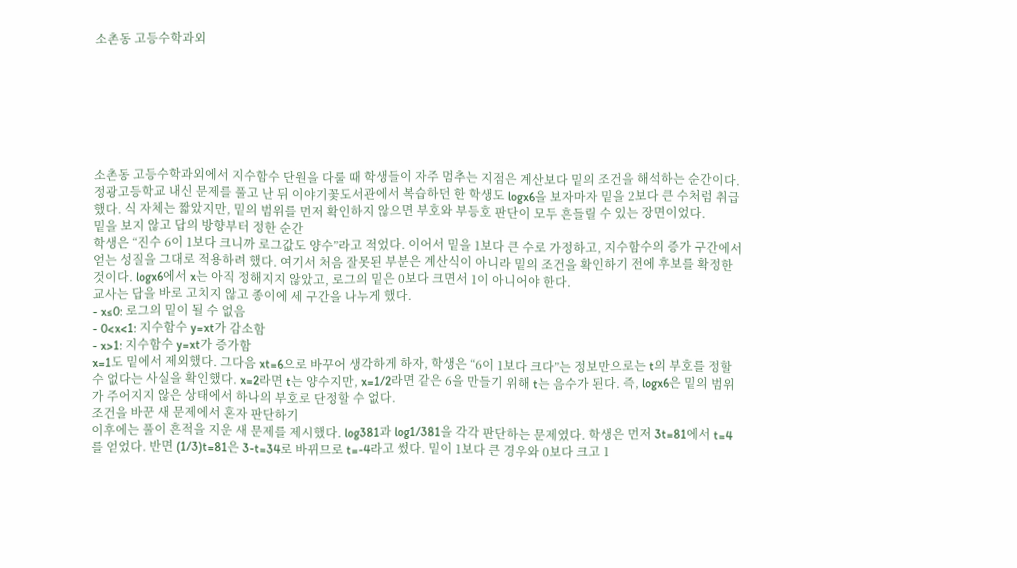소촌동 고등수학과외







소촌동 고등수학과외에서 지수함수 단원을 다룰 때 학생들이 자주 멈추는 지점은 계산보다 밑의 조건을 해석하는 순간이다. 정광고등학교 내신 문제를 풀고 난 뒤 이야기꽃도서관에서 복습하던 한 학생도 logx6을 보자마자 밑을 2보다 큰 수처럼 취급했다. 식 자체는 짧았지만, 밑의 범위를 먼저 확인하지 않으면 부호와 부등호 판단이 모두 흔들릴 수 있는 장면이었다.
밑을 보지 않고 답의 방향부터 정한 순간
학생은 “진수 6이 1보다 크니까 로그값도 양수”라고 적었다. 이어서 밑을 1보다 큰 수로 가정하고, 지수함수의 증가 구간에서 얻는 성질을 그대로 적용하려 했다. 여기서 처음 잘못된 부분은 계산식이 아니라 밑의 조건을 확인하기 전에 후보를 확정한 것이다. logx6에서 x는 아직 정해지지 않았고, 로그의 밑은 0보다 크면서 1이 아니어야 한다.
교사는 답을 바로 고치지 않고 종이에 세 구간을 나누게 했다.
- x≤0: 로그의 밑이 될 수 없음
- 0<x<1: 지수함수 y=xt가 감소함
- x>1: 지수함수 y=xt가 증가함
x=1도 밑에서 제외했다. 그다음 xt=6으로 바꾸어 생각하게 하자, 학생은 “6이 1보다 크다”는 정보만으로는 t의 부호를 정할 수 없다는 사실을 확인했다. x=2라면 t는 양수지만, x=1/2라면 같은 6을 만들기 위해 t는 음수가 된다. 즉, logx6은 밑의 범위가 주어지지 않은 상태에서 하나의 부호로 단정할 수 없다.
조건을 바꾼 새 문제에서 혼자 판단하기
이후에는 풀이 흔적을 지운 새 문제를 제시했다. log381과 log1/381을 각각 판단하는 문제였다. 학생은 먼저 3t=81에서 t=4를 얻었다. 반면 (1/3)t=81은 3-t=34로 바뀌므로 t=-4라고 썼다. 밑이 1보다 큰 경우와 0보다 크고 1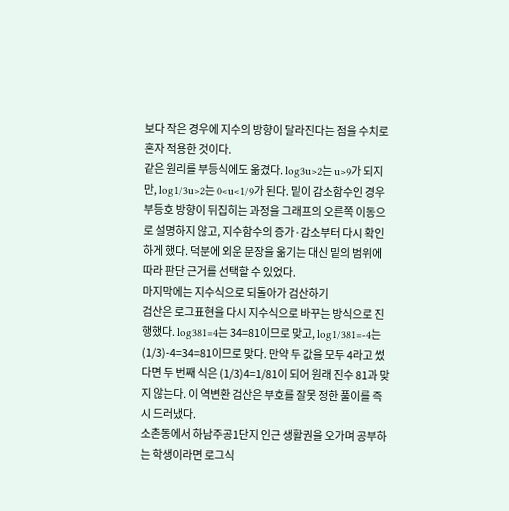보다 작은 경우에 지수의 방향이 달라진다는 점을 수치로 혼자 적용한 것이다.
같은 원리를 부등식에도 옮겼다. log3u>2는 u>9가 되지만, log1/3u>2는 0<u<1/9가 된다. 밑이 감소함수인 경우 부등호 방향이 뒤집히는 과정을 그래프의 오른쪽 이동으로 설명하지 않고, 지수함수의 증가·감소부터 다시 확인하게 했다. 덕분에 외운 문장을 옮기는 대신 밑의 범위에 따라 판단 근거를 선택할 수 있었다.
마지막에는 지수식으로 되돌아가 검산하기
검산은 로그표현을 다시 지수식으로 바꾸는 방식으로 진행했다. log381=4는 34=81이므로 맞고, log1/381=-4는 (1/3)-4=34=81이므로 맞다. 만약 두 값을 모두 4라고 썼다면 두 번째 식은 (1/3)4=1/81이 되어 원래 진수 81과 맞지 않는다. 이 역변환 검산은 부호를 잘못 정한 풀이를 즉시 드러냈다.
소촌동에서 하남주공1단지 인근 생활권을 오가며 공부하는 학생이라면 로그식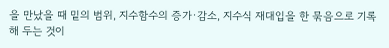을 만났을 때 밑의 범위, 지수함수의 증가·감소, 지수식 재대입을 한 묶음으로 기록해 두는 것이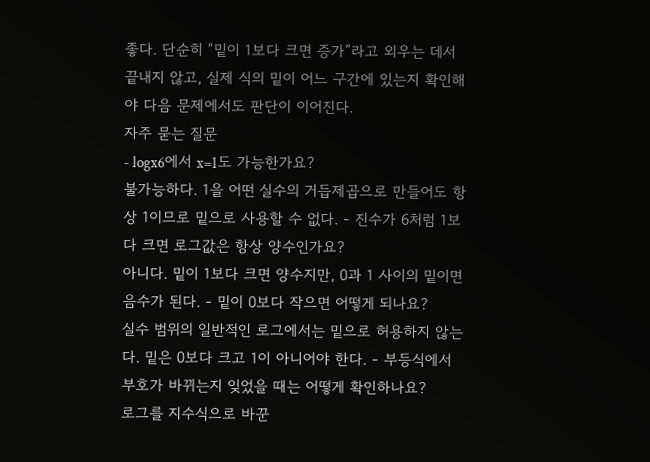좋다. 단순히 “밑이 1보다 크면 증가”라고 외우는 데서 끝내지 않고, 실제 식의 밑이 어느 구간에 있는지 확인해야 다음 문제에서도 판단이 이어진다.
자주 묻는 질문
- logx6에서 x=1도 가능한가요?
불가능하다. 1을 어떤 실수의 거듭제곱으로 만들어도 항상 1이므로 밑으로 사용할 수 없다. - 진수가 6처럼 1보다 크면 로그값은 항상 양수인가요?
아니다. 밑이 1보다 크면 양수지만, 0과 1 사이의 밑이면 음수가 된다. - 밑이 0보다 작으면 어떻게 되나요?
실수 범위의 일반적인 로그에서는 밑으로 허용하지 않는다. 밑은 0보다 크고 1이 아니어야 한다. - 부등식에서 부호가 바뀌는지 잊었을 때는 어떻게 확인하나요?
로그를 지수식으로 바꾼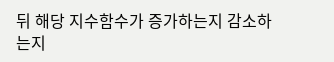뒤 해당 지수함수가 증가하는지 감소하는지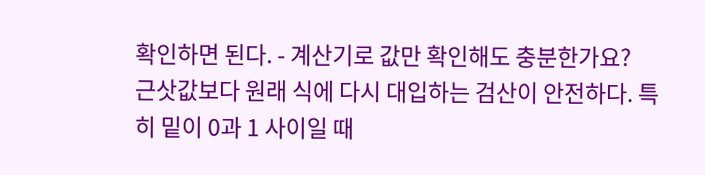확인하면 된다. - 계산기로 값만 확인해도 충분한가요?
근삿값보다 원래 식에 다시 대입하는 검산이 안전하다. 특히 밑이 0과 1 사이일 때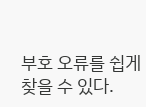부호 오류를 쉽게 찾을 수 있다.